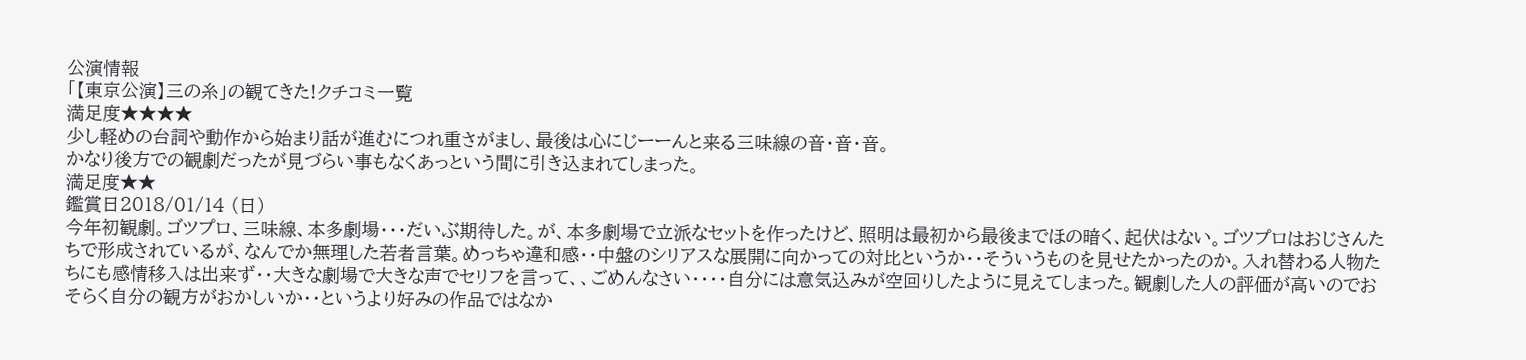公演情報
「【東京公演】三の糸」の観てきた!クチコミ一覧
満足度★★★★
少し軽めの台詞や動作から始まり話が進むにつれ重さがまし、最後は心にじーーんと来る三味線の音・音・音。
かなり後方での観劇だったが見づらい事もなくあっという間に引き込まれてしまった。
満足度★★
鑑賞日2018/01/14 (日)
今年初観劇。ゴツプロ、三味線、本多劇場・・・だいぶ期待した。が、本多劇場で立派なセットを作ったけど、照明は最初から最後までほの暗く、起伏はない。ゴツプロはおじさんたちで形成されているが、なんでか無理した若者言葉。めっちゃ違和感・・中盤のシリアスな展開に向かっての対比というか・・そういうものを見せたかったのか。入れ替わる人物たちにも感情移入は出来ず・・大きな劇場で大きな声でセリフを言って、、ごめんなさい・・・・自分には意気込みが空回りしたように見えてしまった。観劇した人の評価が高いのでおそらく自分の観方がおかしいか・・というより好みの作品ではなか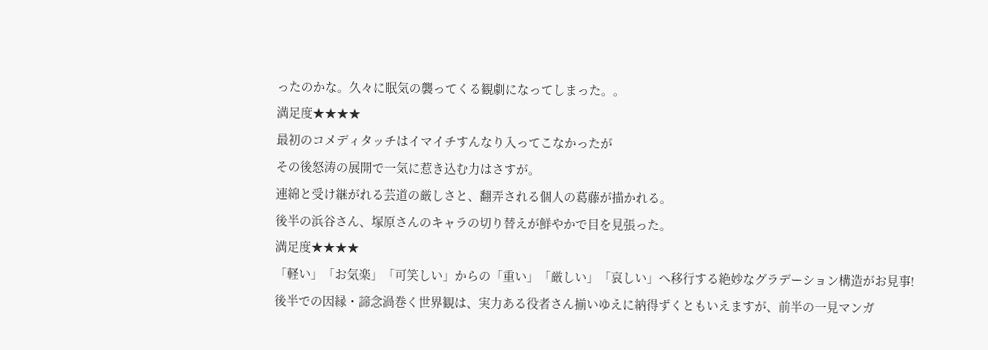ったのかな。久々に眠気の襲ってくる観劇になってしまった。。
満足度★★★★
最初のコメディタッチはイマイチすんなり入ってこなかったが
その後怒涛の展開で一気に惹き込む力はさすが。
連綿と受け継がれる芸道の厳しさと、翻弄される個人の葛藤が描かれる。
後半の浜谷さん、塚原さんのキャラの切り替えが鮮やかで目を見張った。
満足度★★★★
「軽い」「お気楽」「可笑しい」からの「重い」「厳しい」「哀しい」へ移行する絶妙なグラデーション構造がお見事!
後半での因縁・諦念渦巻く世界観は、実力ある役者さん揃いゆえに納得ずくともいえますが、前半の一見マンガ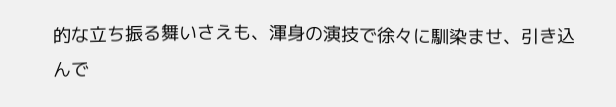的な立ち振る舞いさえも、渾身の演技で徐々に馴染ませ、引き込んで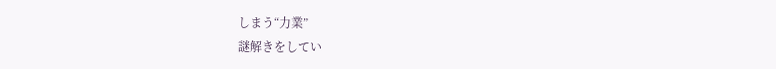しまう“力業”
謎解きをしてい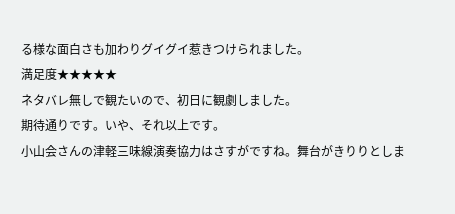る様な面白さも加わりグイグイ惹きつけられました。
満足度★★★★★
ネタバレ無しで観たいので、初日に観劇しました。
期待通りです。いや、それ以上です。
小山会さんの津軽三味線演奏協力はさすがですね。舞台がきりりとしま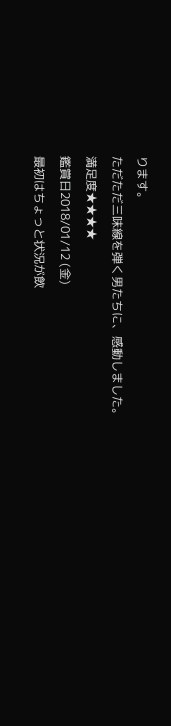ります。
ただただ三味線を弾く男たちに、感動しました。
満足度★★★★
鑑賞日2018/01/12 (金)
最初はちょっと状況が飲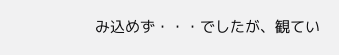み込めず・・・でしたが、観てい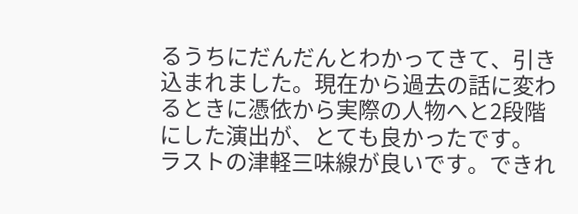るうちにだんだんとわかってきて、引き込まれました。現在から過去の話に変わるときに憑依から実際の人物へと2段階にした演出が、とても良かったです。
ラストの津軽三味線が良いです。できれ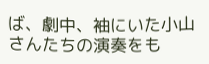ば、劇中、袖にいた小山さんたちの演奏をも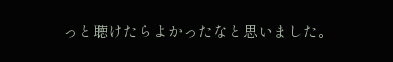っと聴けたらよかったなと思いました。